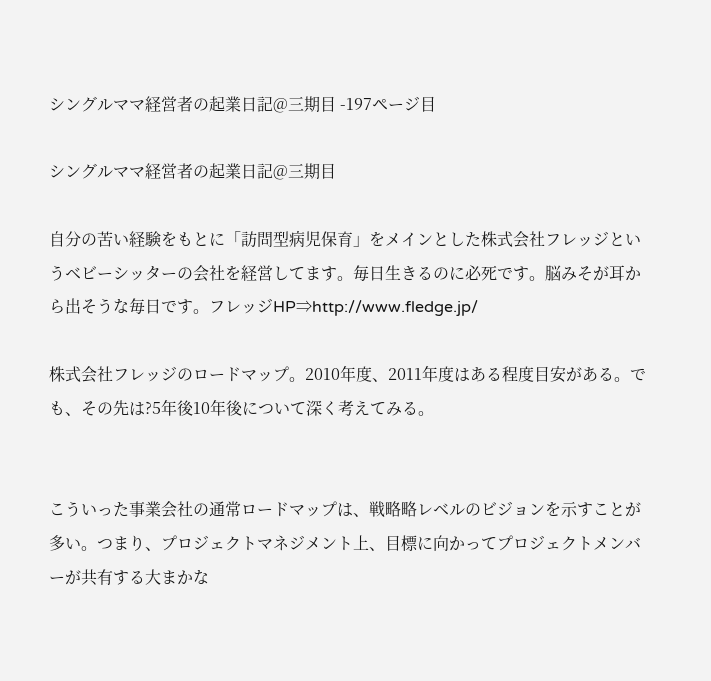シングルママ経営者の起業日記@三期目 -197ページ目

シングルママ経営者の起業日記@三期目

自分の苦い経験をもとに「訪問型病児保育」をメインとした株式会社フレッジというベビーシッターの会社を経営してます。毎日生きるのに必死です。脳みそが耳から出そうな毎日です。フレッジHP⇒http://www.fledge.jp/

株式会社フレッジのロードマップ。2010年度、2011年度はある程度目安がある。でも、その先は?5年後10年後について深く考えてみる。


こういった事業会社の通常ロードマップは、戦略略レベルのビジョンを示すことが多い。つまり、プロジェクトマネジメント上、目標に向かってプロジェクトメンバーが共有する大まかな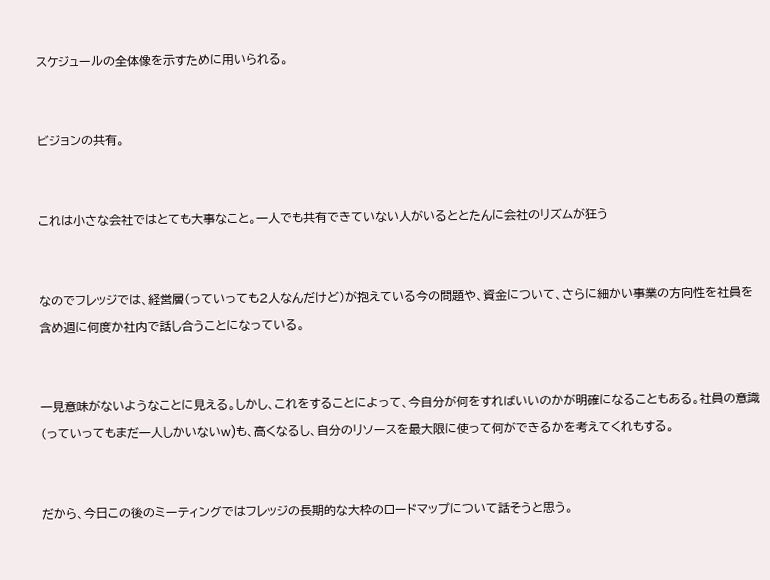スケジュールの全体像を示すために用いられる。


ビジョンの共有。


これは小さな会社ではとても大事なこと。一人でも共有できていない人がいるととたんに会社のリズムが狂う


なのでフレッジでは、経営層(っていっても2人なんだけど)が抱えている今の問題や、資金について、さらに細かい事業の方向性を社員を含め週に何度か社内で話し合うことになっている。


一見意味がないようなことに見える。しかし、これをすることによって、今自分が何をすればいいのかが明確になることもある。社員の意識(っていってもまだ一人しかいないw)も、高くなるし、自分のリソースを最大限に使って何ができるかを考えてくれもする。


だから、今日この後のミーティングではフレッジの長期的な大枠のロードマップについて話そうと思う。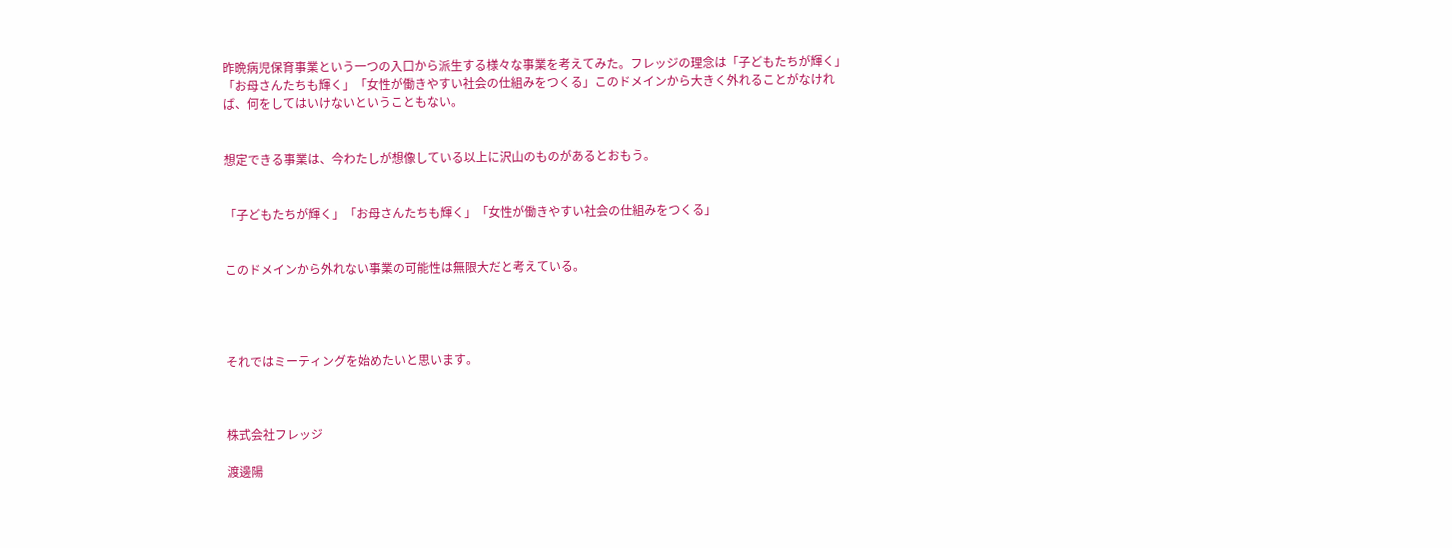昨晩病児保育事業という一つの入口から派生する様々な事業を考えてみた。フレッジの理念は「子どもたちが輝く」「お母さんたちも輝く」「女性が働きやすい社会の仕組みをつくる」このドメインから大きく外れることがなければ、何をしてはいけないということもない。


想定できる事業は、今わたしが想像している以上に沢山のものがあるとおもう。


「子どもたちが輝く」「お母さんたちも輝く」「女性が働きやすい社会の仕組みをつくる」


このドメインから外れない事業の可能性は無限大だと考えている。




それではミーティングを始めたいと思います。



株式会社フレッジ

渡邊陽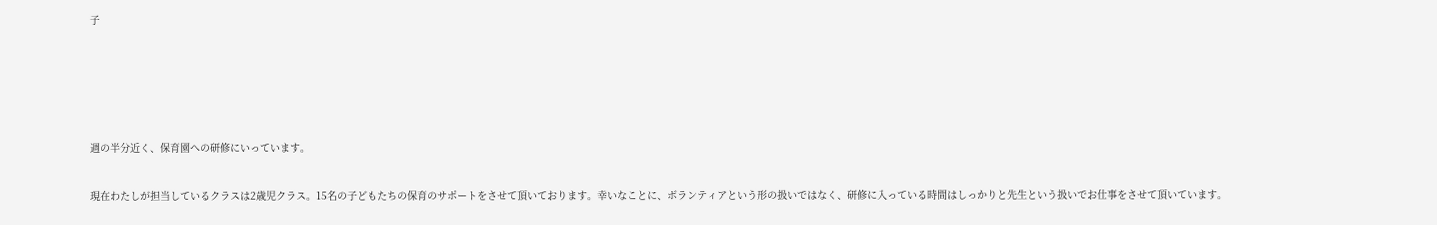子







週の半分近く、保育園への研修にいっています。


現在わたしが担当しているクラスは2歳児クラス。15名の子どもたちの保育のサポートをさせて頂いております。幸いなことに、ボランティアという形の扱いではなく、研修に入っている時間はしっかりと先生という扱いでお仕事をさせて頂いています。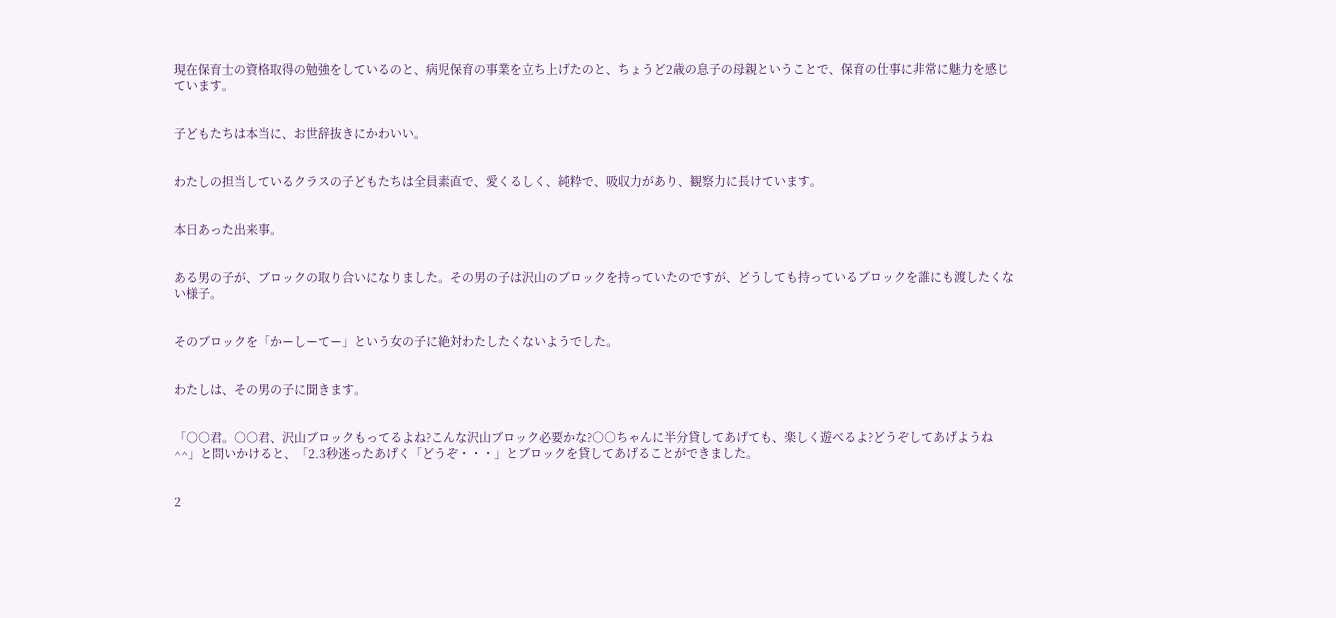現在保育士の資格取得の勉強をしているのと、病児保育の事業を立ち上げたのと、ちょうど2歳の息子の母親ということで、保育の仕事に非常に魅力を感じています。


子どもたちは本当に、お世辞抜きにかわいい。


わたしの担当しているクラスの子どもたちは全員素直で、愛くるしく、純粋で、吸収力があり、観察力に長けています。


本日あった出来事。


ある男の子が、ブロックの取り合いになりました。その男の子は沢山のブロックを持っていたのですが、どうしても持っているブロックを誰にも渡したくない様子。


そのブロックを「かーしーてー」という女の子に絶対わたしたくないようでした。


わたしは、その男の子に聞きます。


「○○君。○○君、沢山ブロックもってるよね?こんな沢山ブロック必要かな?○○ちゃんに半分貸してあげても、楽しく遊べるよ?どうぞしてあげようね^^」と問いかけると、「2.3秒迷ったあげく「どうぞ・・・」とブロックを貸してあげることができました。


2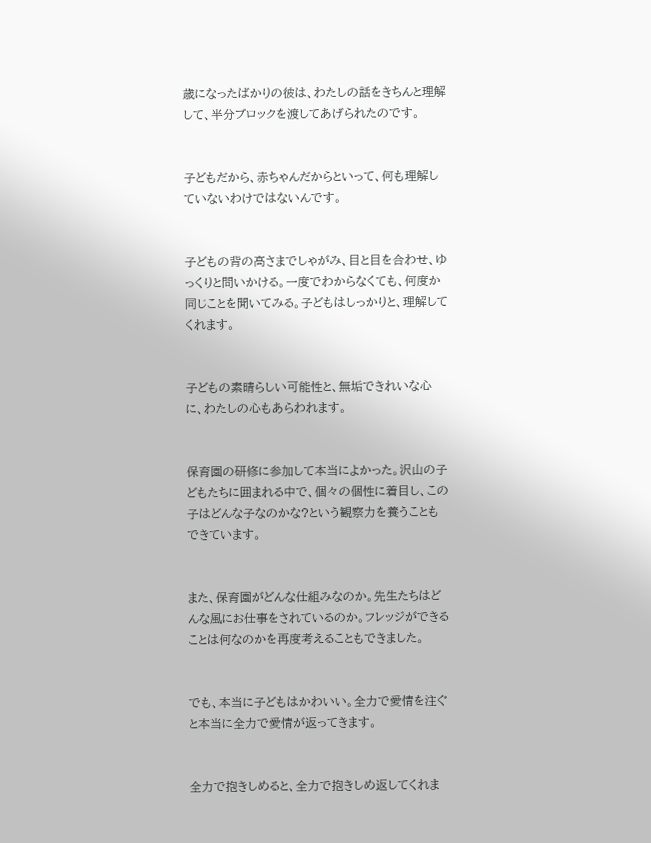歳になったばかりの彼は、わたしの話をきちんと理解して、半分ブロックを渡してあげられたのです。


子どもだから、赤ちゃんだからといって、何も理解していないわけではないんです。


子どもの背の高さまでしゃがみ、目と目を合わせ、ゆっくりと問いかける。一度でわからなくても、何度か同じことを聞いてみる。子どもはしっかりと、理解してくれます。


子どもの素晴らしい可能性と、無垢できれいな心に、わたしの心もあらわれます。


保育園の研修に参加して本当によかった。沢山の子どもたちに囲まれる中で、個々の個性に着目し、この子はどんな子なのかな?という観察力を養うこともできています。


また、保育園がどんな仕組みなのか。先生たちはどんな風にお仕事をされているのか。フレッジができることは何なのかを再度考えることもできました。


でも、本当に子どもはかわいい。全力で愛情を注ぐと本当に全力で愛情が返ってきます。


全力で抱きしめると、全力で抱きしめ返してくれま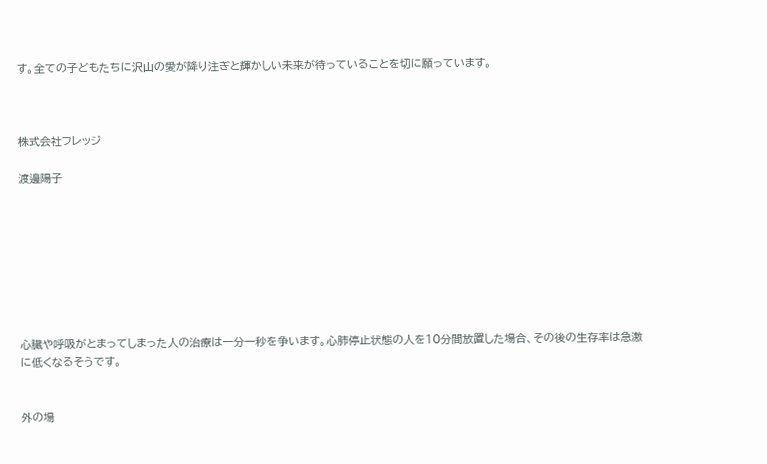す。全ての子どもたちに沢山の愛が降り注ぎと輝かしい未来が待っていることを切に願っています。



株式会社フレッジ

渡邊陽子








心臓や呼吸がとまってしまった人の治療は一分一秒を争います。心肺停止状態の人を10分間放置した場合、その後の生存率は急激に低くなるそうです。


外の場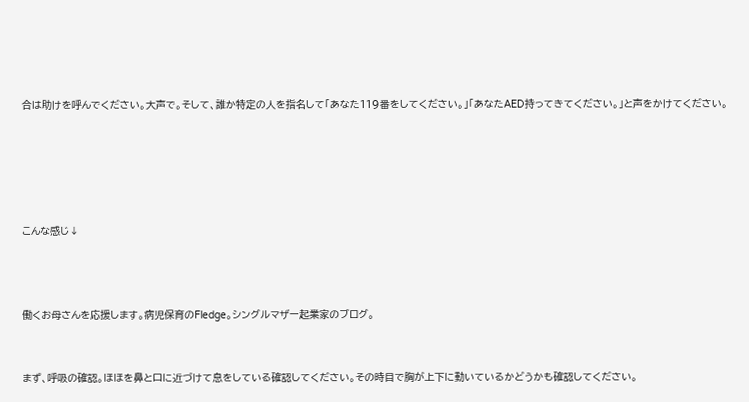合は助けを呼んでください。大声で。そして、誰か特定の人を指名して「あなた119番をしてください。」「あなたAED持ってきてください。」と声をかけてください。





こんな感じ↓



働くお母さんを応援します。病児保育のFledge。シングルマザー起業家のブログ。


まず、呼吸の確認。ほほを鼻と口に近づけて息をしている確認してください。その時目で胸が上下に動いているかどうかも確認してください。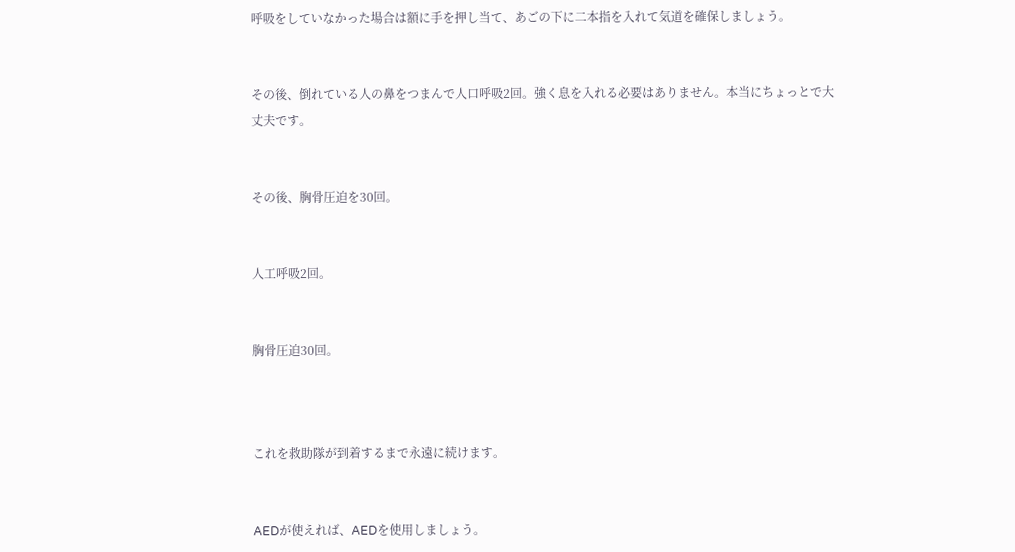呼吸をしていなかった場合は額に手を押し当て、あごの下に二本指を入れて気道を確保しましょう。


その後、倒れている人の鼻をつまんで人口呼吸2回。強く息を入れる必要はありません。本当にちょっとで大丈夫です。


その後、胸骨圧迫を30回。


人工呼吸2回。


胸骨圧迫30回。



これを救助隊が到着するまで永遠に続けます。


AEDが使えれば、AEDを使用しましょう。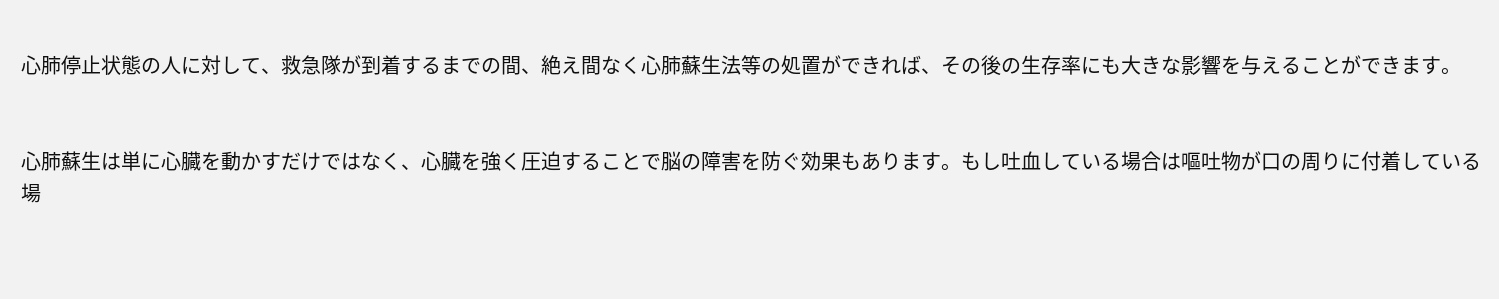心肺停止状態の人に対して、救急隊が到着するまでの間、絶え間なく心肺蘇生法等の処置ができれば、その後の生存率にも大きな影響を与えることができます。


心肺蘇生は単に心臓を動かすだけではなく、心臓を強く圧迫することで脳の障害を防ぐ効果もあります。もし吐血している場合は嘔吐物が口の周りに付着している場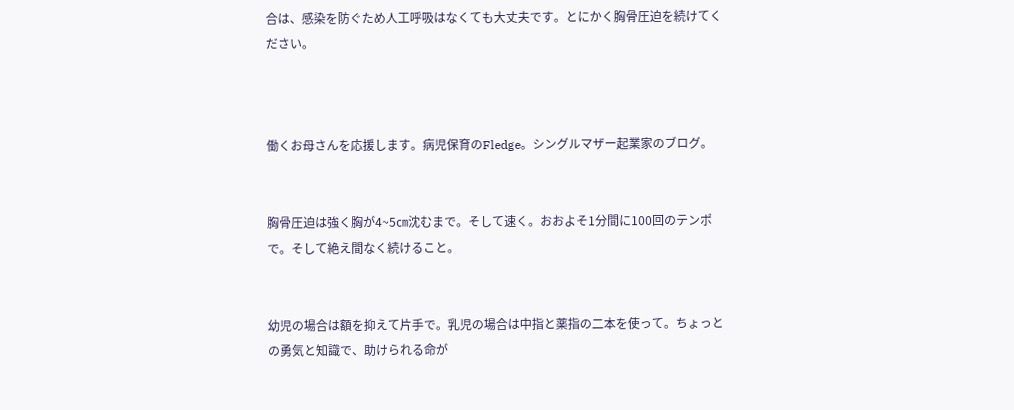合は、感染を防ぐため人工呼吸はなくても大丈夫です。とにかく胸骨圧迫を続けてください。



働くお母さんを応援します。病児保育のFledge。シングルマザー起業家のブログ。


胸骨圧迫は強く胸が4~5㎝沈むまで。そして速く。おおよそ1分間に100回のテンポで。そして絶え間なく続けること。


幼児の場合は額を抑えて片手で。乳児の場合は中指と薬指の二本を使って。ちょっとの勇気と知識で、助けられる命が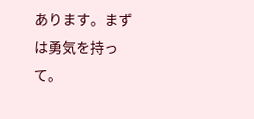あります。まずは勇気を持って。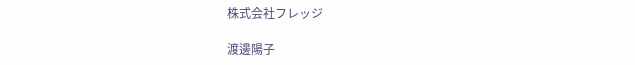株式会社フレッジ

渡邊陽子